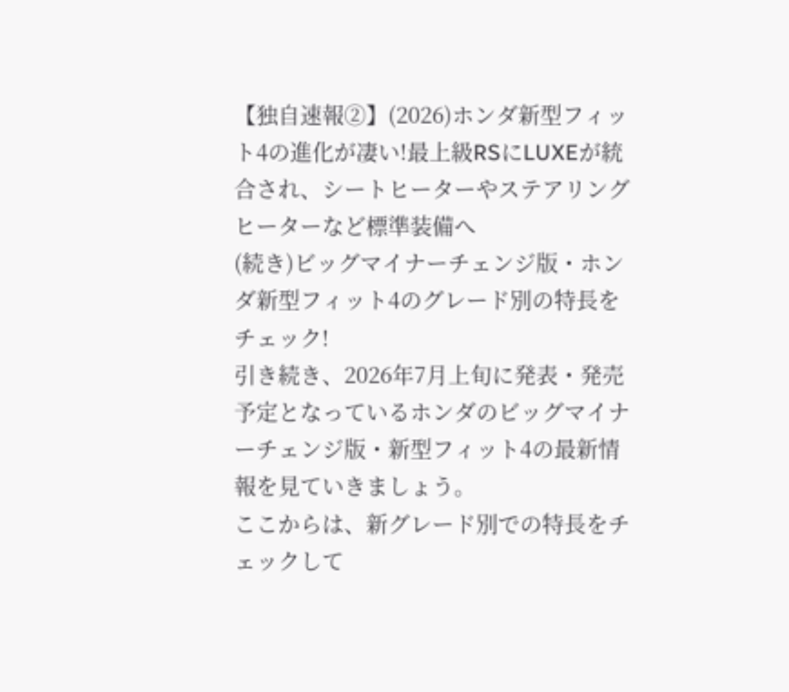【独自速報②】(2026)ホンダ新型フィット4の進化が凄い!最上級RSにLUXEが統合され、シートヒーターやステアリングヒーターなど標準装備へ
(続き)ビッグマイナーチェンジ版・ホンダ新型フィット4のグレード別の特長をチェック!
引き続き、2026年7月上旬に発表・発売予定となっているホンダのビッグマイナーチェンジ版・新型フィット4の最新情報を見ていきましょう。
ここからは、新グレード別での特長をチェックして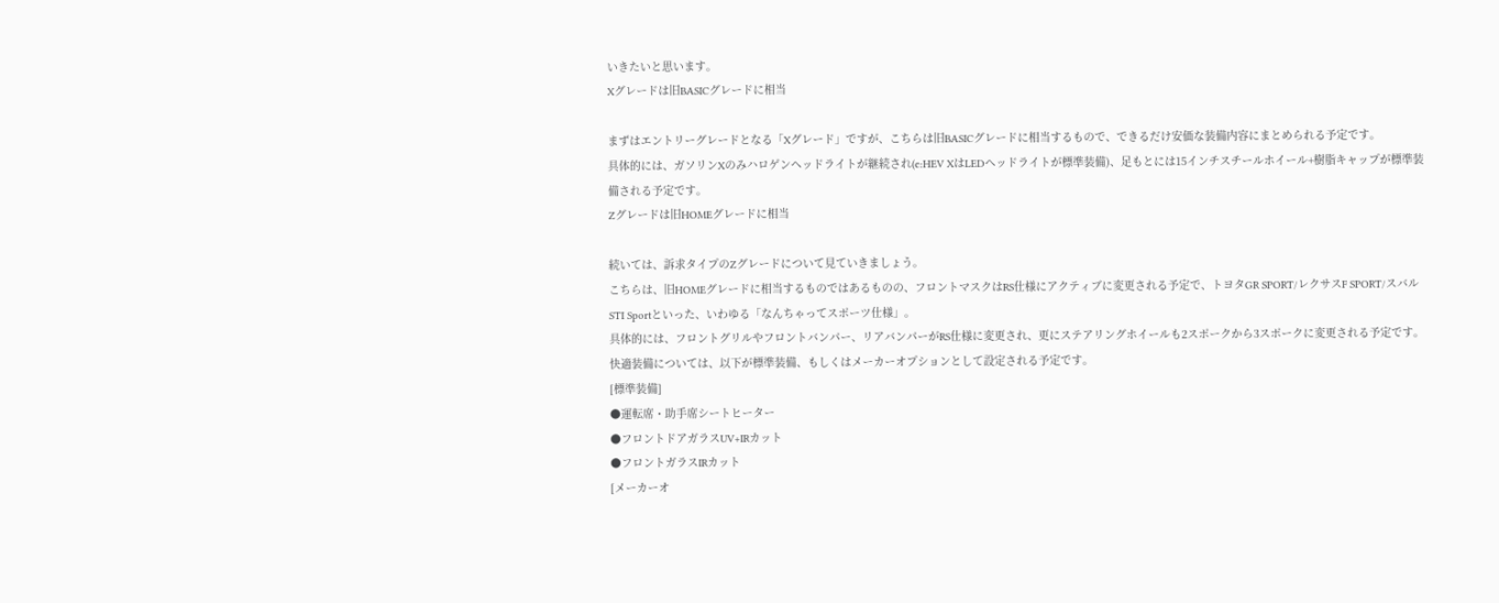いきたいと思います。
Xグレードは旧BASICグレードに相当

まずはエントリーグレードとなる「Xグレード」ですが、こちらは旧BASICグレードに相当するもので、できるだけ安価な装備内容にまとめられる予定です。
具体的には、ガソリンXのみハロゲンヘッドライトが継続され(e:HEV XはLEDヘッドライトが標準装備)、足もとには15インチスチールホイール+樹脂キャップが標準装備される予定です。
Zグレードは旧HOMEグレードに相当

続いては、訴求タイプのZグレードについて見ていきましょう。
こちらは、旧HOMEグレードに相当するものではあるものの、フロントマスクはRS仕様にアクティブに変更される予定で、トヨタGR SPORT/レクサスF SPORT/スバルSTI Sportといった、いわゆる「なんちゃってスポーツ仕様」。
具体的には、フロントグリルやフロントバンパー、リアバンパーがRS仕様に変更され、更にステアリングホイールも2スポークから3スポークに変更される予定です。
快適装備については、以下が標準装備、もしくはメーカーオプションとして設定される予定です。
[標準装備]
●運転席・助手席シートヒーター
●フロントドアガラスUV+IRカット
●フロントガラスIRカット
[メーカーオ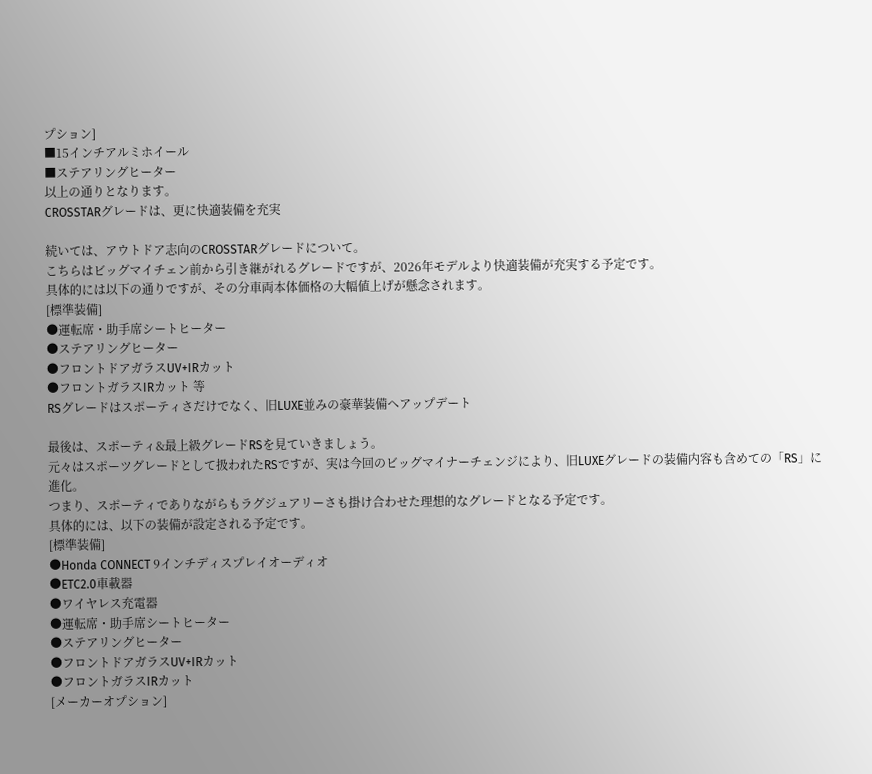プション]
■15インチアルミホイール
■ステアリングヒーター
以上の通りとなります。
CROSSTARグレードは、更に快適装備を充実

続いては、アウトドア志向のCROSSTARグレードについて。
こちらはビッグマイチェン前から引き継がれるグレードですが、2026年モデルより快適装備が充実する予定です。
具体的には以下の通りですが、その分車両本体価格の大幅値上げが懸念されます。
[標準装備]
●運転席・助手席シートヒーター
●ステアリングヒーター
●フロントドアガラスUV+IRカット
●フロントガラスIRカット 等
RSグレードはスポーティさだけでなく、旧LUXE並みの豪華装備へアップデート

最後は、スポーティ&最上級グレードRSを見ていきましょう。
元々はスポーツグレードとして扱われたRSですが、実は今回のビッグマイナーチェンジにより、旧LUXEグレードの装備内容も含めての「RS」に進化。
つまり、スポーティでありながらもラグジュアリーさも掛け合わせた理想的なグレードとなる予定です。
具体的には、以下の装備が設定される予定です。
[標準装備]
●Honda CONNECT 9インチディスプレイオーディオ
●ETC2.0車載器
●ワイヤレス充電器
●運転席・助手席シートヒーター
●ステアリングヒーター
●フロントドアガラスUV+IRカット
●フロントガラスIRカット
[メーカーオプション]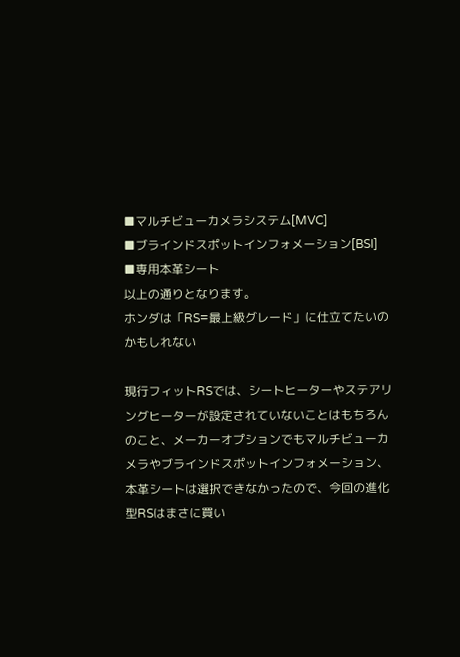■マルチビューカメラシステム[MVC]
■ブラインドスポットインフォメーション[BSI]
■専用本革シート
以上の通りとなります。
ホンダは「RS=最上級グレード」に仕立てたいのかもしれない

現行フィットRSでは、シートヒーターやステアリングヒーターが設定されていないことはもちろんのこと、メーカーオプションでもマルチビューカメラやブラインドスポットインフォメーション、本革シートは選択できなかったので、今回の進化型RSはまさに買い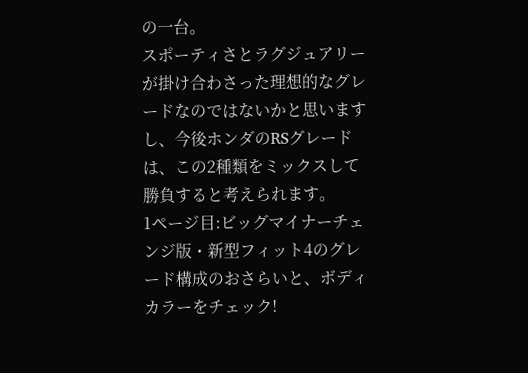の一台。
スポーティさとラグジュアリーが掛け合わさった理想的なグレードなのではないかと思いますし、今後ホンダのRSグレードは、この2種類をミックスして勝負すると考えられます。
1ページ目:ビッグマイナーチェンジ版・新型フィット4のグレード構成のおさらいと、ボディカラーをチェック!